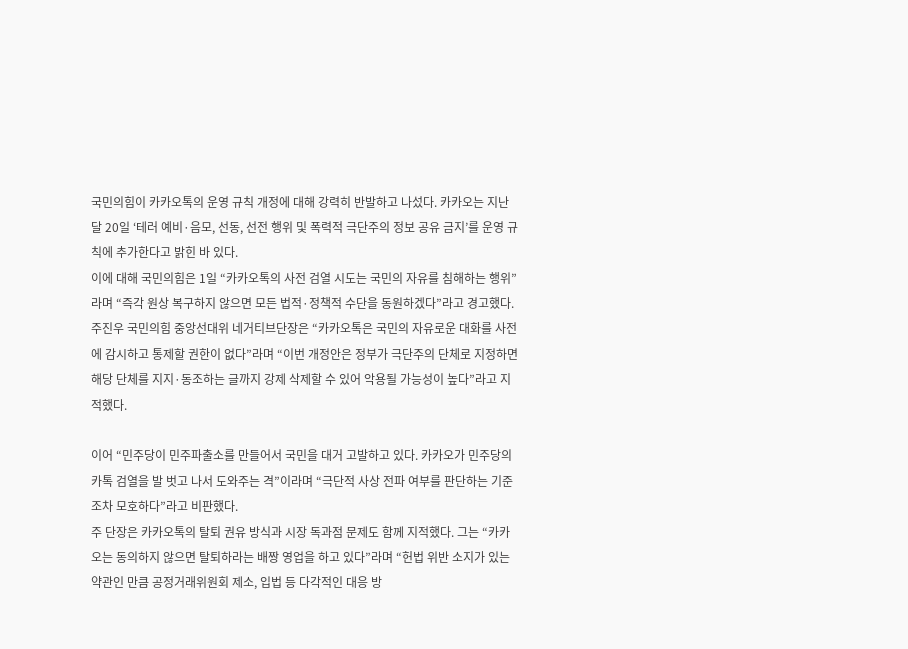국민의힘이 카카오톡의 운영 규칙 개정에 대해 강력히 반발하고 나섰다. 카카오는 지난달 20일 ‘테러 예비·음모, 선동, 선전 행위 및 폭력적 극단주의 정보 공유 금지’를 운영 규칙에 추가한다고 밝힌 바 있다.
이에 대해 국민의힘은 1일 “카카오톡의 사전 검열 시도는 국민의 자유를 침해하는 행위”라며 “즉각 원상 복구하지 않으면 모든 법적·정책적 수단을 동원하겠다”라고 경고했다.
주진우 국민의힘 중앙선대위 네거티브단장은 “카카오톡은 국민의 자유로운 대화를 사전에 감시하고 통제할 권한이 없다”라며 “이번 개정안은 정부가 극단주의 단체로 지정하면 해당 단체를 지지·동조하는 글까지 강제 삭제할 수 있어 악용될 가능성이 높다”라고 지적했다.

이어 “민주당이 민주파출소를 만들어서 국민을 대거 고발하고 있다. 카카오가 민주당의 카톡 검열을 발 벗고 나서 도와주는 격”이라며 “극단적 사상 전파 여부를 판단하는 기준조차 모호하다”라고 비판했다.
주 단장은 카카오톡의 탈퇴 권유 방식과 시장 독과점 문제도 함께 지적했다. 그는 “카카오는 동의하지 않으면 탈퇴하라는 배짱 영업을 하고 있다”라며 “헌법 위반 소지가 있는 약관인 만큼 공정거래위원회 제소, 입법 등 다각적인 대응 방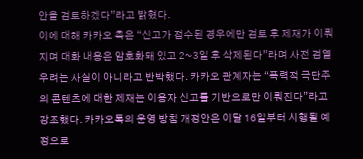안을 검토하겠다”라고 밝혔다.
이에 대해 카카오 측은 “신고가 접수된 경우에만 검토 후 제재가 이뤄지며 대화 내용은 암호화돼 있고 2~3일 후 삭제된다”라며 사전 검열 우려는 사실이 아니라고 반박했다. 카카오 관계자는 “폭력적 극단주의 콘텐츠에 대한 제재는 이용자 신고를 기반으로만 이뤄진다”라고 강조했다. 카카오톡의 운영 방침 개정안은 이달 16일부터 시행될 예정으로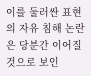이를 둘러싼 표현의 자유 침해 논란은 당분간 이어질 것으로 보인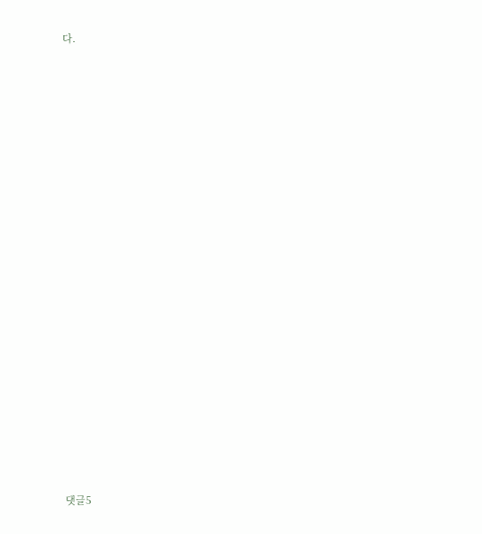다.




















댓글5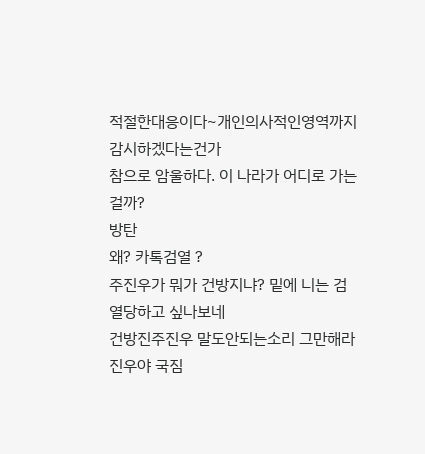적절한대응이다~개인의사적인영역까지감시하겠다는건가
참으로 암울하다. 이 나라가 어디로 가는걸까?
방탄
왜? 카톡검열 ?
주진우가 뭐가 건방지냐? 밑에 니는 검열당하고 싶나보네
건방진주진우 말도안되는소리 그만해라 진우야 국짐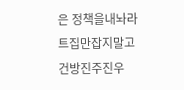은 정책을내놔라 트집만잡지말고 건방진주진우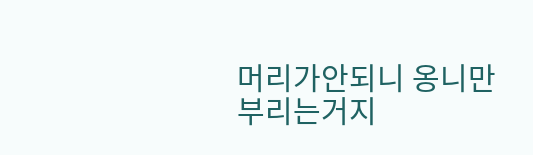머리가안되니 옹니만부리는거지